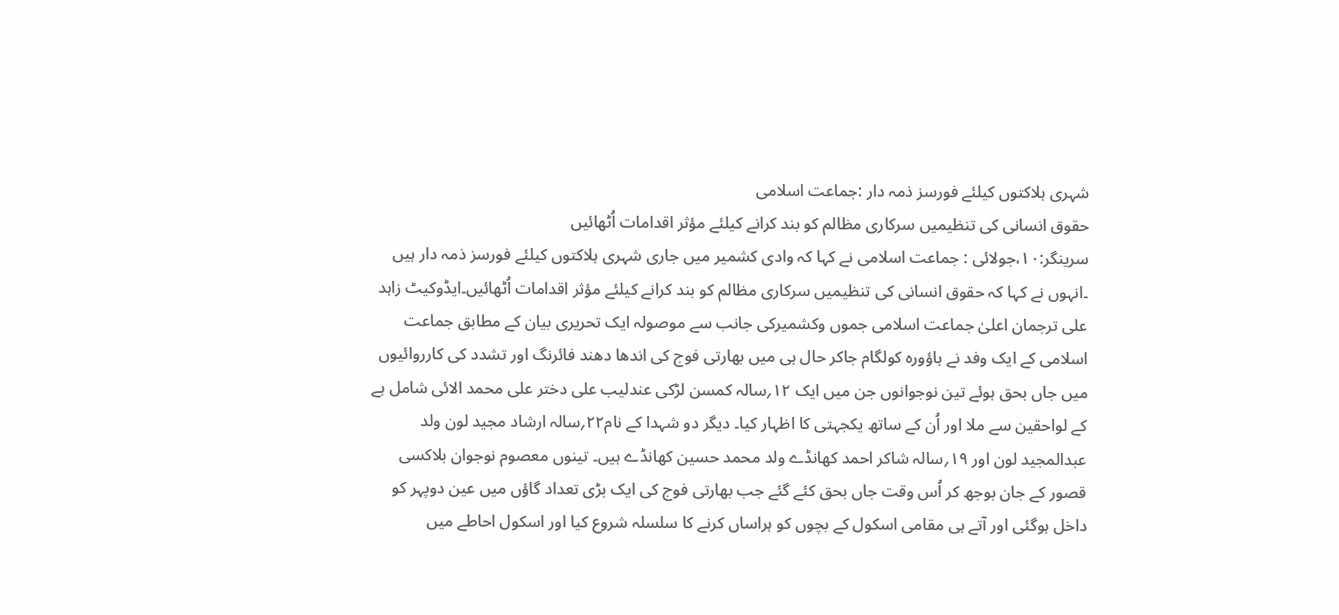شہری ہلاکتوں کیلئے فورسز ذمہ دار :جماعت اسلامی
حقوق انسانی کی تنظیمیں سرکاری مظالم کو بند کرانے کیلئے مؤثر اقدامات اُٹھائیں
سرینگر:۱۰،جولائی : جماعت اسلامی نے کہا کہ وادی کشمیر میں جاری شہری ہلاکتوں کیلئے فورسز ذمہ دار ہیں ۔انہوں نے کہا کہ حقوق انسانی کی تنظیمیں سرکاری مظالم کو بند کرانے کیلئے مؤثر اقدامات اُٹھائیں۔ایڈوکیٹ زاہد علی ترجمان اعلیٰ جماعت اسلامی جموں وکشمیرکی جانب سے موصولہ ایک تحریری بیان کے مطابق جماعت اسلامی کے ایک وفد نے ہاؤورہ کولگام جاکر حال ہی میں بھارتی فوج کی اندھا دھند فائرنگ اور تشدد کی کارروائیوں میں جاں بحق ہوئے تین نوجوانوں جن میں ایک ۱۲؍سالہ کمسن لڑکی عندلیب علی دختر علی محمد الائی شامل ہے کے لواحقین سے ملا اور اُن کے ساتھ یکجہتی کا اظہار کیا۔ دیگر دو شہدا کے نام۲۲؍سالہ ارشاد مجید لون ولد عبدالمجید لون اور ۱۹؍سالہ شاکر احمد کھانڈے ولد محمد حسین کھانڈے ہیں۔ تینوں معصوم نوجوان بلاکسی قصور کے جان بوجھ کر اُس وقت جاں بحق کئے گئے جب بھارتی فوج کی ایک بڑی تعداد گاؤں میں عین دوپہر کو داخل ہوگئی اور آتے ہی مقامی اسکول کے بچوں کو ہراساں کرنے کا سلسلہ شروع کیا اور اسکول احاطے میں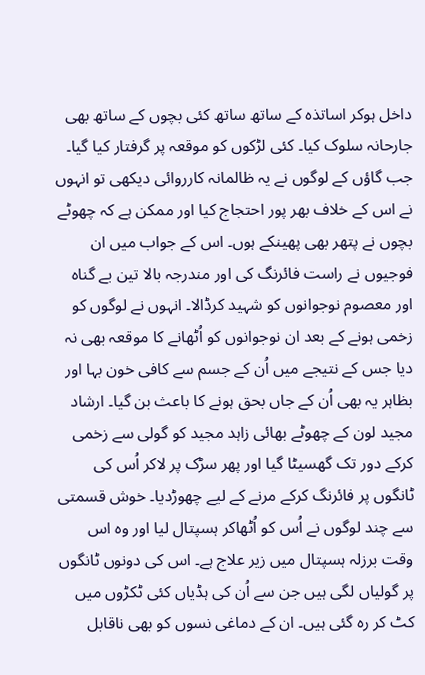داخل ہوکر اساتذہ کے ساتھ ساتھ کئی بچوں کے ساتھ بھی جارحانہ سلوک کیا۔ کئی لڑکوں کو موقعہ پر گرفتار کیا گیا۔ جب گاؤں کے لوگوں نے یہ ظالمانہ کارروائی دیکھی تو انہوں نے اس کے خلاف بھر پور احتجاج کیا اور ممکن ہے کہ چھوٹے بچوں نے پتھر بھی پھینکے ہوں۔ اس کے جواب میں ان فوجیوں نے راست فائرنگ کی اور مندرجہ بالا تین بے گناہ اور معصوم نوجوانوں کو شہید کرڈالا۔ انہوں نے لوگوں کو زخمی ہونے کے بعد ان نوجوانوں کو اُٹھانے کا موقعہ بھی نہ دیا جس کے نتیجے میں اُن کے جسم سے کافی خون بہا اور بظاہر یہ بھی اُن کے جاں بحق ہونے کا باعث بن گیا۔ ارشاد مجید لون کے چھوٹے بھائی زاہد مجید کو گولی سے زخمی کرکے دور تک گھسیٹا گیا اور پھر سڑک پر لاکر اُس کی ٹانگوں پر فائرنگ کرکے مرنے کے لیے چھوڑدیا۔ خوش قسمتی سے چند لوگوں نے اُس کو اُٹھاکر ہسپتال لیا اور وہ اس وقت برزلہ ہسپتال میں زیر علاج ہے۔ اس کی دونوں ٹانگوں پر گولیاں لگی ہیں جن سے اُن کی ہڈیاں کئی ٹکڑوں میں کٹ کر رہ گئی ہیں۔ ان کے دماغی نسوں کو بھی ناقابل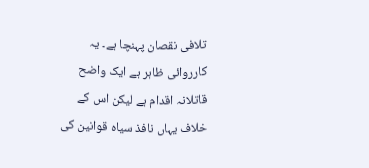تلافی نقصان پہنچا ہے۔ یہ کارروائی ظاہر ہے ایک واضح قاتلانہ اقدام ہے لیکن اس کے خلاف یہاں نافذ سیاہ قوانین کی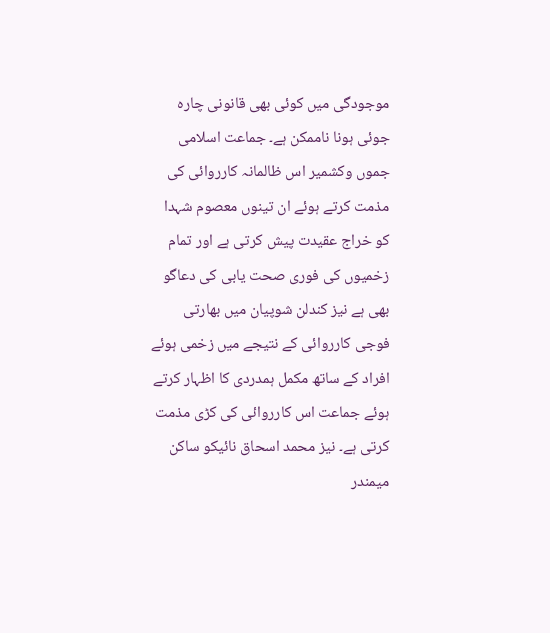موجودگی میں کوئی بھی قانونی چارہ جوئی ہونا ناممکن ہے۔ جماعت اسلامی جموں وکشمیر اس ظالمانہ کارروائی کی مذمت کرتے ہوئے ان تینوں معصوم شہدا کو خراج عقیدت پیش کرتی ہے اور تمام زخمیوں کی فوری صحت یابی کی دعاگو بھی ہے نیز کندلن شوپیان میں بھارتی فوجی کارروائی کے نتیجے میں زخمی ہوئے افراد کے ساتھ مکمل ہمدردی کا اظہار کرتے ہوئے جماعت اس کارروائی کی کڑی مذمت کرتی ہے۔ نیز محمد اسحاق نائیکو ساکن میمندر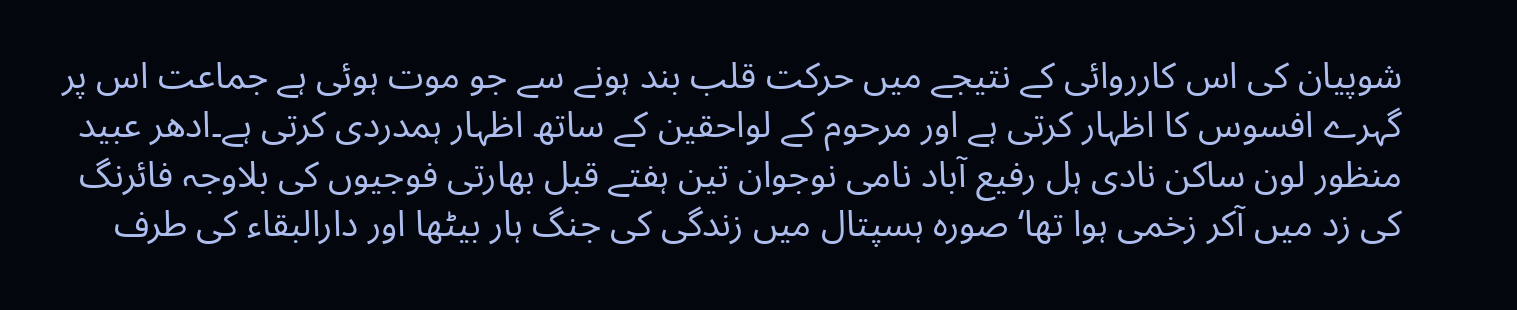شوپیان کی اس کارروائی کے نتیجے میں حرکت قلب بند ہونے سے جو موت ہوئی ہے جماعت اس پر گہرے افسوس کا اظہار کرتی ہے اور مرحوم کے لواحقین کے ساتھ اظہار ہمدردی کرتی ہے۔ادھر عبید منظور لون ساکن نادی ہل رفیع آباد نامی نوجوان تین ہفتے قبل بھارتی فوجیوں کی بلاوجہ فائرنگ کی زد میں آکر زخمی ہوا تھا‘ صورہ ہسپتال میں زندگی کی جنگ ہار بیٹھا اور دارالبقاء کی طرف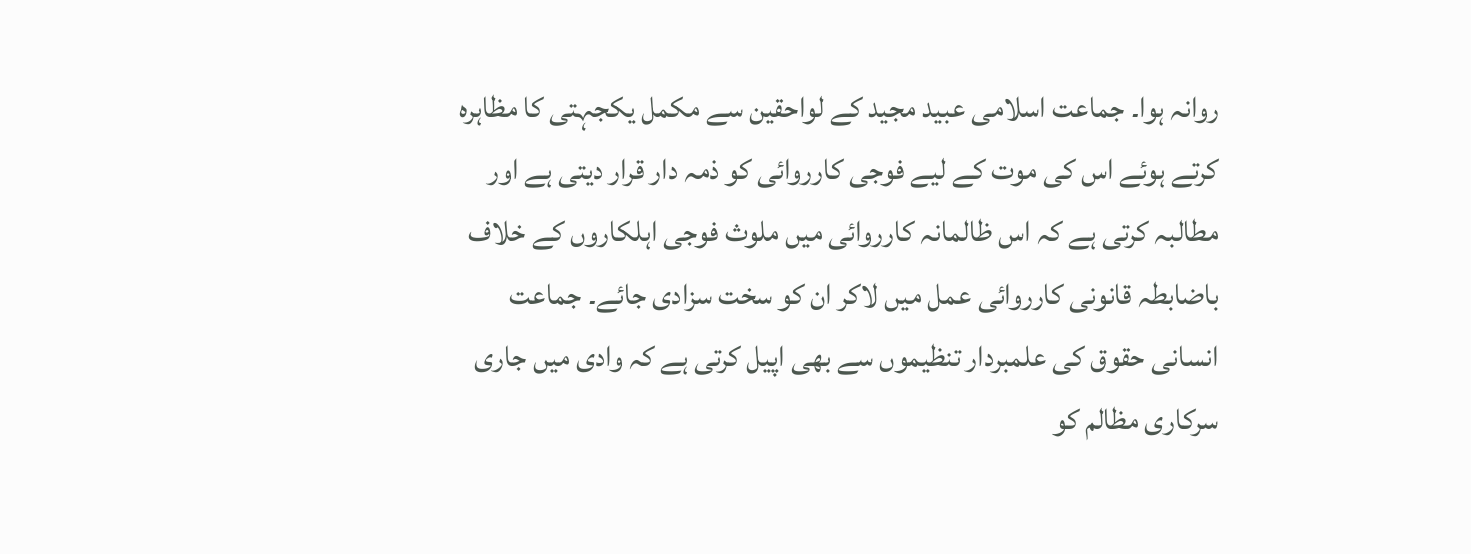روانہ ہوا۔ جماعت اسلامی عبید مجید کے لواحقین سے مکمل یکجہتی کا مظاہرہ کرتے ہوئے اس کی موت کے لیے فوجی کارروائی کو ذمہ دار قرار دیتی ہے اور مطالبہ کرتی ہے کہ اس ظالمانہ کارروائی میں ملوث فوجی اہلکاروں کے خلاف باضابطہ قانونی کارروائی عمل میں لاکر ان کو سخت سزادی جائے۔ جماعت انسانی حقوق کی علمبردار تنظیموں سے بھی اپیل کرتی ہے کہ وادی میں جاری سرکاری مظالم کو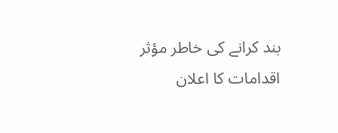بند کرانے کی خاطر مؤثر اقدامات کا اعلان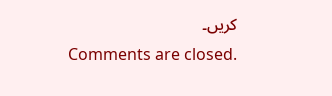کریں۔
Comments are closed.